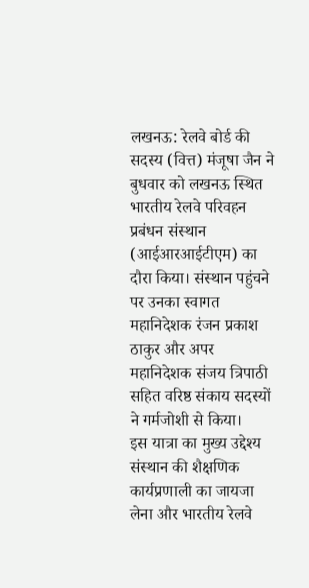लखनऊ: रेलवे बोर्ड की सदस्य (वित्त) मंजूषा जैन ने बुधवार को लखनऊ स्थित भारतीय रेलवे परिवहन प्रबंधन संस्थान (आईआरआईटीएम) का दौरा किया। संस्थान पहुंचने पर उनका स्वागत महानिदेशक रंजन प्रकाश ठाकुर और अपर महानिदेशक संजय त्रिपाठी सहित वरिष्ठ संकाय सदस्यों ने गर्मजोशी से किया।
इस यात्रा का मुख्य उद्देश्य संस्थान की शैक्षणिक कार्यप्रणाली का जायजा लेना और भारतीय रेलवे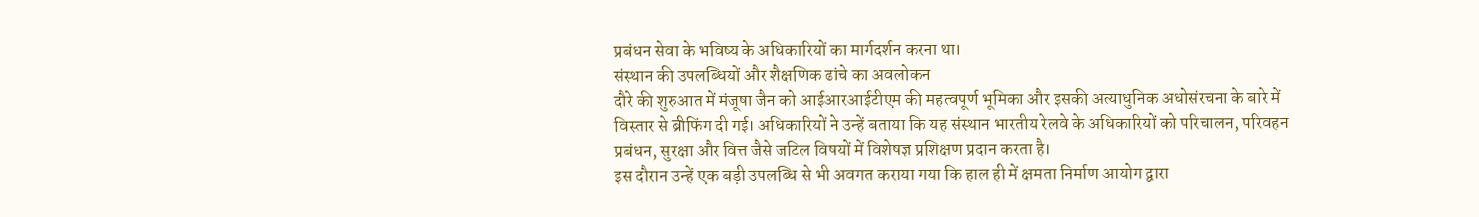प्रबंधन सेवा के भविष्य के अधिकारियों का मार्गदर्शन करना था।
संस्थान की उपलब्धियों और शैक्षणिक ढांचे का अवलोकन
दौरे की शुरुआत में मंजूषा जैन को आईआरआईटीएम की महत्वपूर्ण भूमिका और इसकी अत्याधुनिक अधोसंरचना के बारे में विस्तार से ब्रीफिंग दी गई। अधिकारियों ने उन्हें बताया कि यह संस्थान भारतीय रेलवे के अधिकारियों को परिचालन, परिवहन प्रबंधन, सुरक्षा और वित्त जैसे जटिल विषयों में विशेषज्ञ प्रशिक्षण प्रदान करता है।
इस दौरान उन्हें एक बड़ी उपलब्धि से भी अवगत कराया गया कि हाल ही में क्षमता निर्माण आयोग द्वारा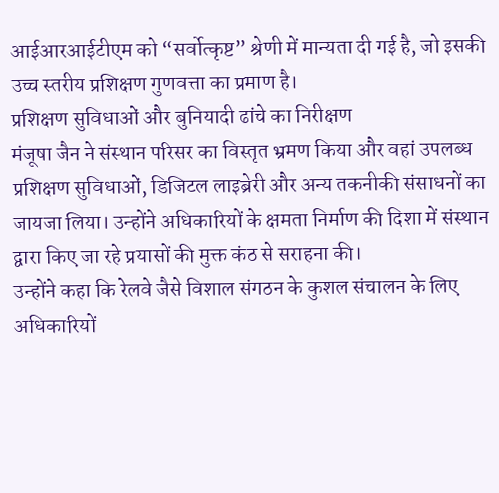आईआरआईटीएम को “सर्वोत्कृष्ट” श्रेणी में मान्यता दी गई है, जो इसकी उच्च स्तरीय प्रशिक्षण गुणवत्ता का प्रमाण है।
प्रशिक्षण सुविधाओं और बुनियादी ढांचे का निरीक्षण
मंजूषा जैन ने संस्थान परिसर का विस्तृत भ्रमण किया और वहां उपलब्ध प्रशिक्षण सुविधाओं, डिजिटल लाइब्रेरी और अन्य तकनीकी संसाधनों का जायजा लिया। उन्होंने अधिकारियों के क्षमता निर्माण की दिशा में संस्थान द्वारा किए जा रहे प्रयासों की मुक्त कंठ से सराहना की।
उन्होंने कहा कि रेलवे जैसे विशाल संगठन के कुशल संचालन के लिए अधिकारियों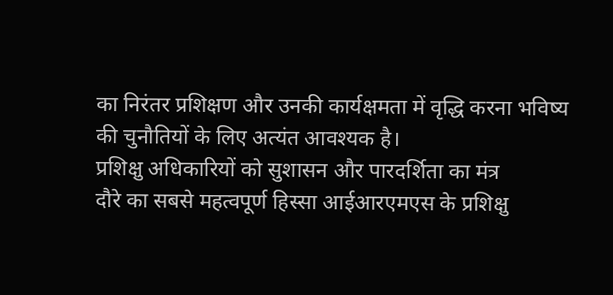का निरंतर प्रशिक्षण और उनकी कार्यक्षमता में वृद्धि करना भविष्य की चुनौतियों के लिए अत्यंत आवश्यक है।
प्रशिक्षु अधिकारियों को सुशासन और पारदर्शिता का मंत्र
दौरे का सबसे महत्वपूर्ण हिस्सा आईआरएमएस के प्रशिक्षु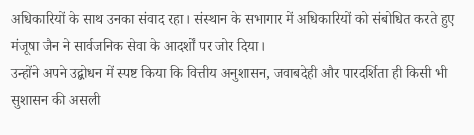अधिकारियों के साथ उनका संवाद रहा। संस्थान के सभागार में अधिकारियों को संबोधित करते हुए मंजूषा जैन ने सार्वजनिक सेवा के आदर्शों पर जोर दिया।
उन्होंने अपने उद्बोधन में स्पष्ट किया कि वित्तीय अनुशासन, जवाबदेही और पारदर्शिता ही किसी भी सुशासन की असली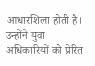आधारशिला होती है। उन्होंने युवा अधिकारियों को प्रेरित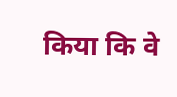किया कि वे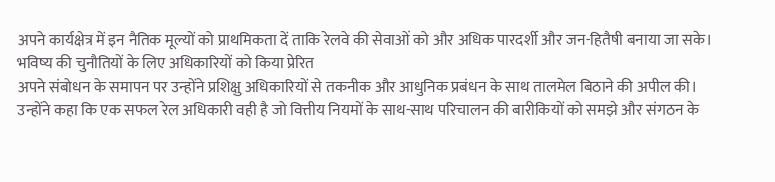अपने कार्यक्षेत्र में इन नैतिक मूल्यों को प्राथमिकता दें ताकि रेलवे की सेवाओं को और अधिक पारदर्शी और जन-हितैषी बनाया जा सके।
भविष्य की चुनौतियों के लिए अधिकारियों को किया प्रेरित
अपने संबोधन के समापन पर उन्होंने प्रशिक्षु अधिकारियों से तकनीक और आधुनिक प्रबंधन के साथ तालमेल बिठाने की अपील की। उन्होंने कहा कि एक सफल रेल अधिकारी वही है जो वित्तीय नियमों के साथ-साथ परिचालन की बारीकियों को समझे और संगठन के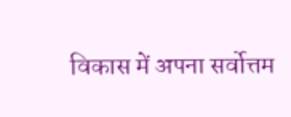विकास में अपना सर्वोत्तम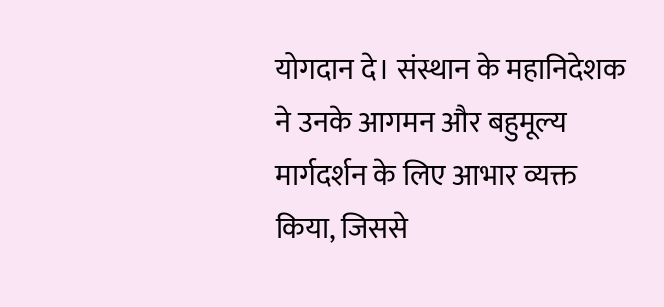योगदान दे। संस्थान के महानिदेशक ने उनके आगमन और बहुमूल्य मार्गदर्शन के लिए आभार व्यक्त किया, जिससे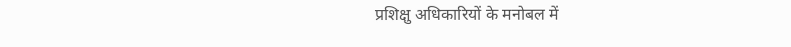प्रशिक्षु अधिकारियों के मनोबल में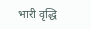भारी वृद्धि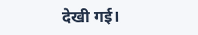देखी गई।